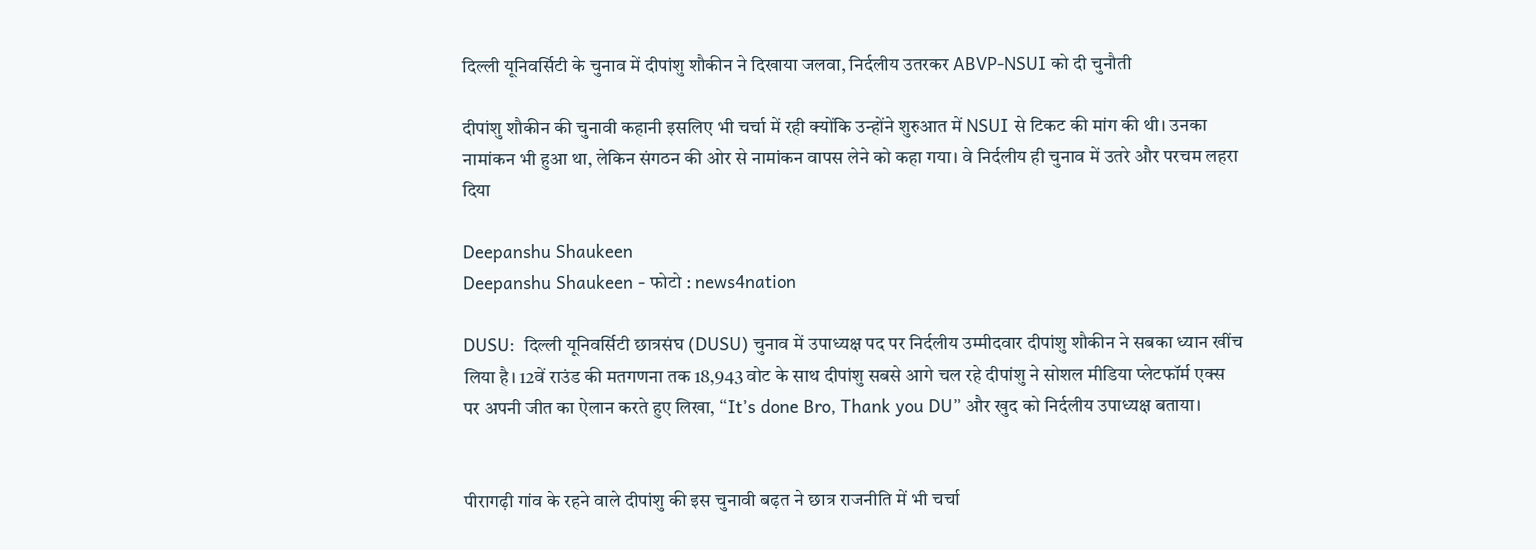दिल्ली यूनिवर्सिटी के चुनाव में दीपांशु शौकीन ने दिखाया जलवा, निर्दलीय उतरकर ABVP-NSUI को दी चुनौती

दीपांशु शौकीन की चुनावी कहानी इसलिए भी चर्चा में रही क्योंकि उन्होंने शुरुआत में NSUI से टिकट की मांग की थी। उनका नामांकन भी हुआ था, लेकिन संगठन की ओर से नामांकन वापस लेने को कहा गया। वे निर्दलीय ही चुनाव में उतरे और परचम लहरा दिया

Deepanshu Shaukeen
Deepanshu Shaukeen - फोटो : news4nation

DUSU:  दिल्ली यूनिवर्सिटी छात्रसंघ (DUSU) चुनाव में उपाध्यक्ष पद पर निर्दलीय उम्मीदवार दीपांशु शौकीन ने सबका ध्यान खींच लिया है। 12वें राउंड की मतगणना तक 18,943 वोट के साथ दीपांशु सबसे आगे चल रहे दीपांशु ने सोशल मीडिया प्लेटफॉर्म एक्स पर अपनी जीत का ऐलान करते हुए लिखा, “It’s done Bro, Thank you DU” और खुद को निर्दलीय उपाध्यक्ष बताया।


पीरागढ़ी गांव के रहने वाले दीपांशु की इस चुनावी बढ़त ने छात्र राजनीति में भी चर्चा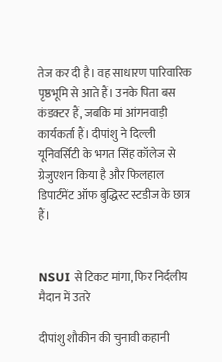तेज कर दी है। वह साधारण पारिवारिक पृष्ठभूमि से आते हैं। उनके पिता बस कंडक्टर हैं, जबकि मां आंगनवाड़ी कार्यकर्ता हैं। दीपांशु ने दिल्ली यूनिवर्सिटी के भगत सिंह कॉलेज से ग्रेजुएशन किया है और फिलहाल डिपार्टमेंट ऑफ बुद्धिस्ट स्टडीज के छात्र हैं।


NSUI से टिकट मांगा, फिर निर्दलीय मैदान में उतरे

दीपांशु शौकीन की चुनावी कहानी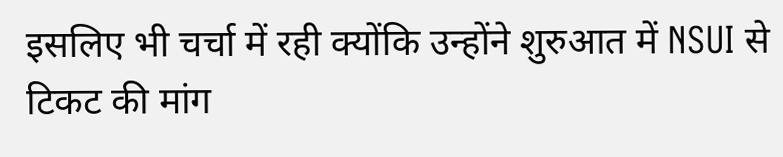इसलिए भी चर्चा में रही क्योंकि उन्होंने शुरुआत में NSUI से टिकट की मांग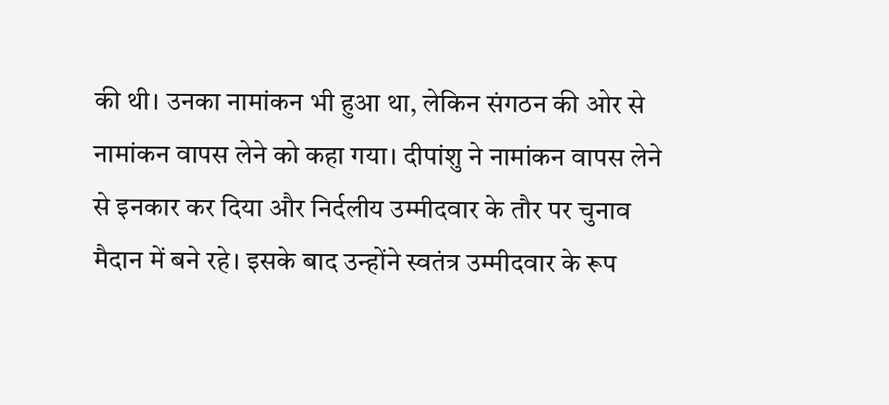की थी। उनका नामांकन भी हुआ था, लेकिन संगठन की ओर से नामांकन वापस लेने को कहा गया। दीपांशु ने नामांकन वापस लेने से इनकार कर दिया और निर्दलीय उम्मीदवार के तौर पर चुनाव मैदान में बने रहे। इसके बाद उन्होंने स्वतंत्र उम्मीदवार के रूप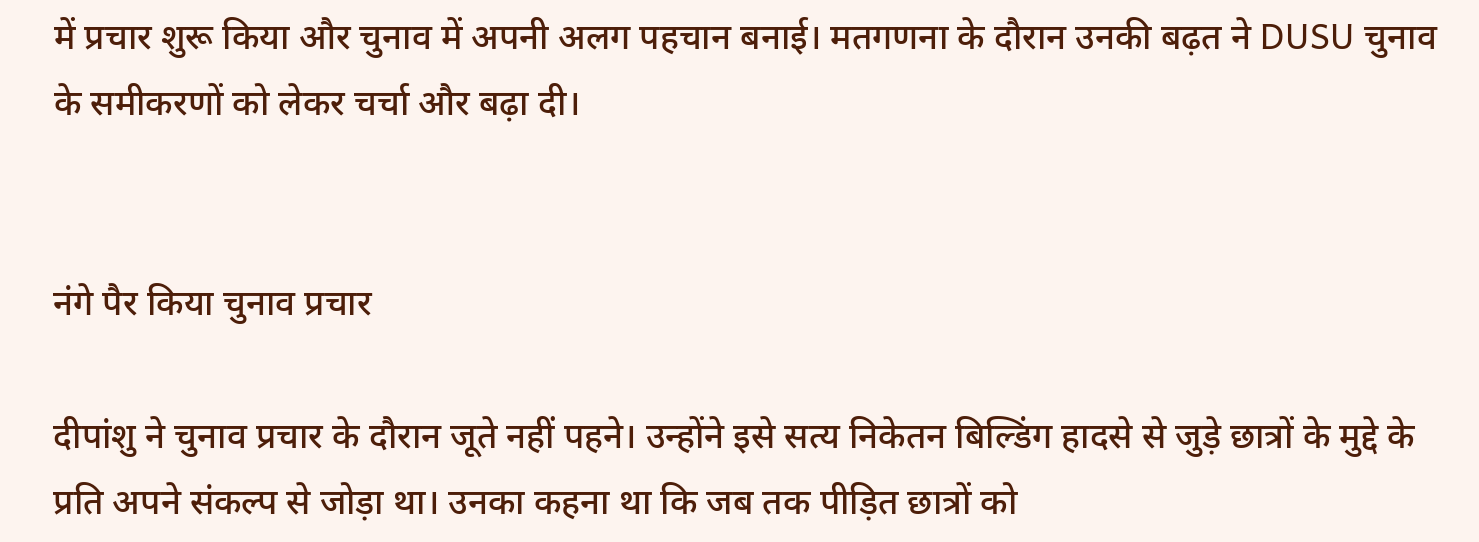में प्रचार शुरू किया और चुनाव में अपनी अलग पहचान बनाई। मतगणना के दौरान उनकी बढ़त ने DUSU चुनाव के समीकरणों को लेकर चर्चा और बढ़ा दी।


नंगे पैर किया चुनाव प्रचार

दीपांशु ने चुनाव प्रचार के दौरान जूते नहीं पहने। उन्होंने इसे सत्य निकेतन बिल्डिंग हादसे से जुड़े छात्रों के मुद्दे के प्रति अपने संकल्प से जोड़ा था। उनका कहना था कि जब तक पीड़ित छात्रों को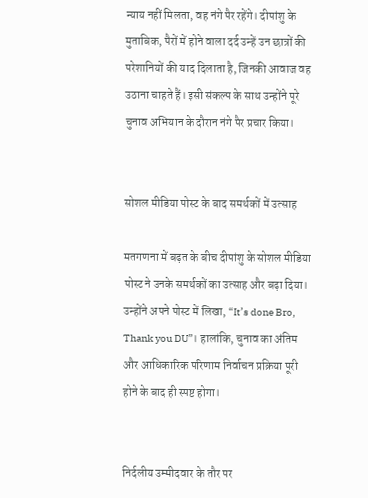न्याय नहीं मिलता, वह नंगे पैर रहेंगे। दीपांशु के मुताबिक, पैरों में होने वाला दर्द उन्हें उन छात्रों की परेशानियों की याद दिलाता है, जिनकी आवाज वह उठाना चाहते हैं। इसी संकल्प के साथ उन्होंने पूरे चुनाव अभियान के दौरान नंगे पैर प्रचार किया।


सोशल मीडिया पोस्ट के बाद समर्थकों में उत्साह

मतगणना में बढ़त के बीच दीपांशु के सोशल मीडिया पोस्ट ने उनके समर्थकों का उत्साह और बढ़ा दिया। उन्होंने अपने पोस्ट में लिखा, “It’s done Bro, Thank you DU”। हालांकि, चुनाव का अंतिम और आधिकारिक परिणाम निर्वाचन प्रक्रिया पूरी होने के बाद ही स्पष्ट होगा।


निर्दलीय उम्मीदवार के तौर पर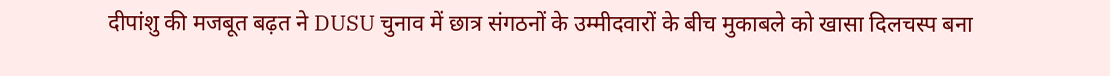दीपांशु की मजबूत बढ़त ने DUSU चुनाव में छात्र संगठनों के उम्मीदवारों के बीच मुकाबले को खासा दिलचस्प बना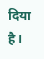दिया है।